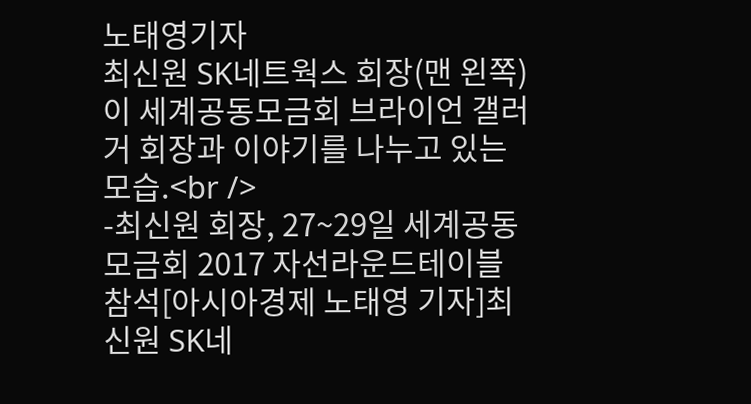노태영기자
최신원 SK네트웍스 회장(맨 왼쪽)이 세계공동모금회 브라이언 갤러거 회장과 이야기를 나누고 있는 모습.<br />
-최신원 회장, 27~29일 세계공동모금회 2017 자선라운드테이블 참석[아시아경제 노태영 기자]최신원 SK네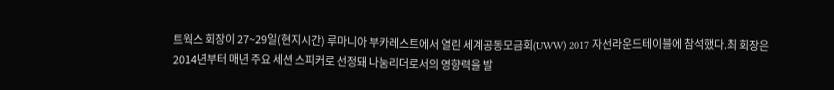트웍스 회장이 27~29일(현지시간) 루마니아 부카레스트에서 열린 세계공동모금회(UWW) 2017 자선라운드테이블에 참석했다.최 회장은 2014년부터 매년 주요 세션 스피커로 선정돼 나눔리더로서의 영향력을 발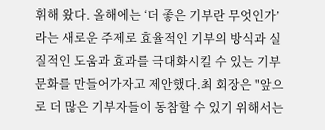휘해 왔다. 올해에는 ‘더 좋은 기부란 무엇인가’ 라는 새로운 주제로 효율적인 기부의 방식과 실질적인 도움과 효과를 극대화시킬 수 있는 기부문화를 만들어가자고 제안했다.최 회장은 "앞으로 더 많은 기부자들이 동참할 수 있기 위해서는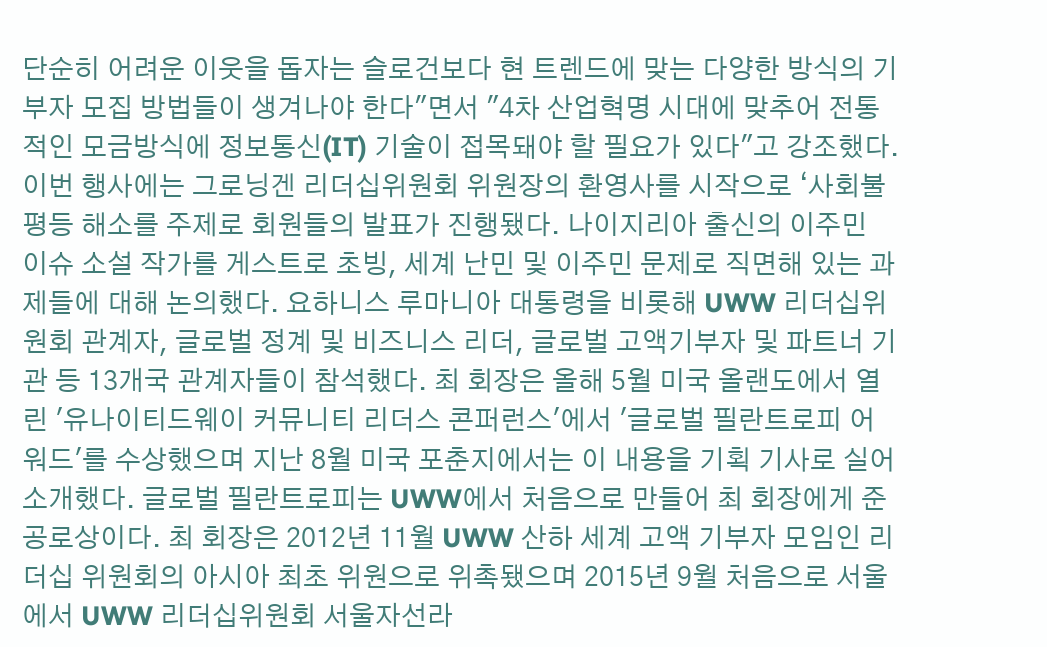단순히 어려운 이웃을 돕자는 슬로건보다 현 트렌드에 맞는 다양한 방식의 기부자 모집 방법들이 생겨나야 한다"면서 "4차 산업혁명 시대에 맞추어 전통적인 모금방식에 정보통신(IT) 기술이 접목돼야 할 필요가 있다"고 강조했다. 이번 행사에는 그로닝겐 리더십위원회 위원장의 환영사를 시작으로 ‘사회불평등 해소를 주제로 회원들의 발표가 진행됐다. 나이지리아 출신의 이주민 이슈 소설 작가를 게스트로 초빙, 세계 난민 및 이주민 문제로 직면해 있는 과제들에 대해 논의했다. 요하니스 루마니아 대통령을 비롯해 UWW 리더십위원회 관계자, 글로벌 정계 및 비즈니스 리더, 글로벌 고액기부자 및 파트너 기관 등 13개국 관계자들이 참석했다. 최 회장은 올해 5월 미국 올랜도에서 열린 '유나이티드웨이 커뮤니티 리더스 콘퍼런스'에서 '글로벌 필란트로피 어워드'를 수상했으며 지난 8월 미국 포춘지에서는 이 내용을 기획 기사로 실어 소개했다. 글로벌 필란트로피는 UWW에서 처음으로 만들어 최 회장에게 준 공로상이다. 최 회장은 2012년 11월 UWW 산하 세계 고액 기부자 모임인 리더십 위원회의 아시아 최초 위원으로 위촉됐으며 2015년 9월 처음으로 서울에서 UWW 리더십위원회 서울자선라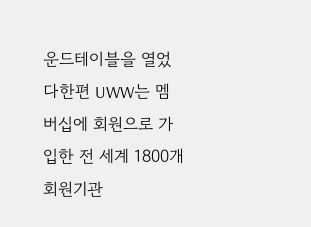운드테이블을 열었다한편 UWW는 멤버십에 회원으로 가입한 전 세계 1800개 회원기관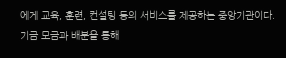에게 교육, 훈련, 컨설팅 등의 서비스를 제공하는 중앙기관이다. 기금 모금과 배분을 통해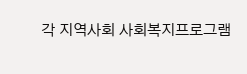각 지역사회 사회복지프로그램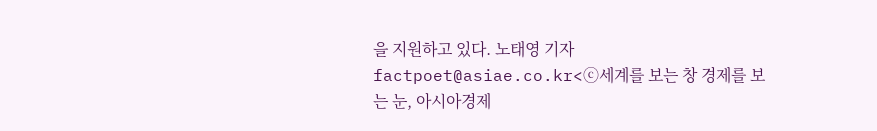을 지원하고 있다. 노태영 기자 factpoet@asiae.co.kr<ⓒ세계를 보는 창 경제를 보는 눈, 아시아경제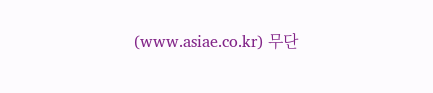(www.asiae.co.kr) 무단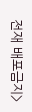전재 배포금지>